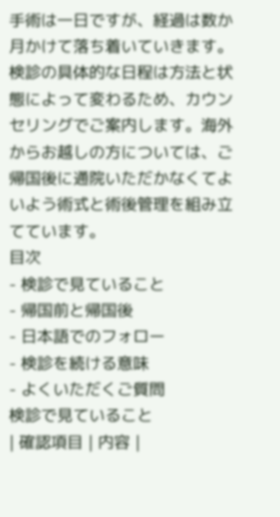手術は一日ですが、経過は数か月かけて落ち着いていきます。検診の具体的な日程は方法と状態によって変わるため、カウンセリングでご案内します。海外からお越しの方については、ご帰国後に通院いただかなくてよいよう術式と術後管理を組み立てています。
目次
- 検診で見ていること
- 帰国前と帰国後
- 日本語でのフォロー
- 検診を続ける意味
- よくいただくご質問
検診で見ていること
| 確認項目 | 内容 |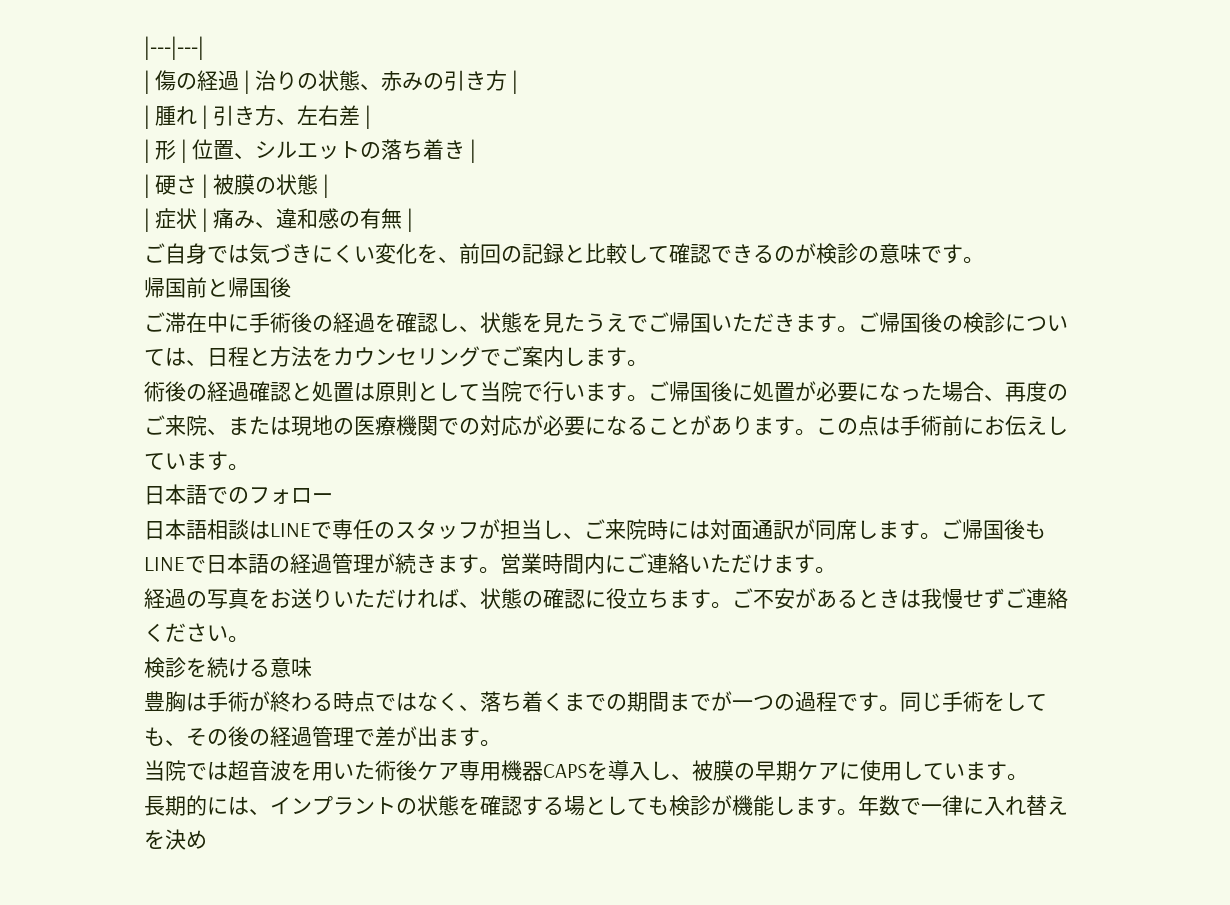|---|---|
| 傷の経過 | 治りの状態、赤みの引き方 |
| 腫れ | 引き方、左右差 |
| 形 | 位置、シルエットの落ち着き |
| 硬さ | 被膜の状態 |
| 症状 | 痛み、違和感の有無 |
ご自身では気づきにくい変化を、前回の記録と比較して確認できるのが検診の意味です。
帰国前と帰国後
ご滞在中に手術後の経過を確認し、状態を見たうえでご帰国いただきます。ご帰国後の検診については、日程と方法をカウンセリングでご案内します。
術後の経過確認と処置は原則として当院で行います。ご帰国後に処置が必要になった場合、再度のご来院、または現地の医療機関での対応が必要になることがあります。この点は手術前にお伝えしています。
日本語でのフォロー
日本語相談はLINEで専任のスタッフが担当し、ご来院時には対面通訳が同席します。ご帰国後もLINEで日本語の経過管理が続きます。営業時間内にご連絡いただけます。
経過の写真をお送りいただければ、状態の確認に役立ちます。ご不安があるときは我慢せずご連絡ください。
検診を続ける意味
豊胸は手術が終わる時点ではなく、落ち着くまでの期間までが一つの過程です。同じ手術をしても、その後の経過管理で差が出ます。
当院では超音波を用いた術後ケア専用機器CAPSを導入し、被膜の早期ケアに使用しています。
長期的には、インプラントの状態を確認する場としても検診が機能します。年数で一律に入れ替えを決め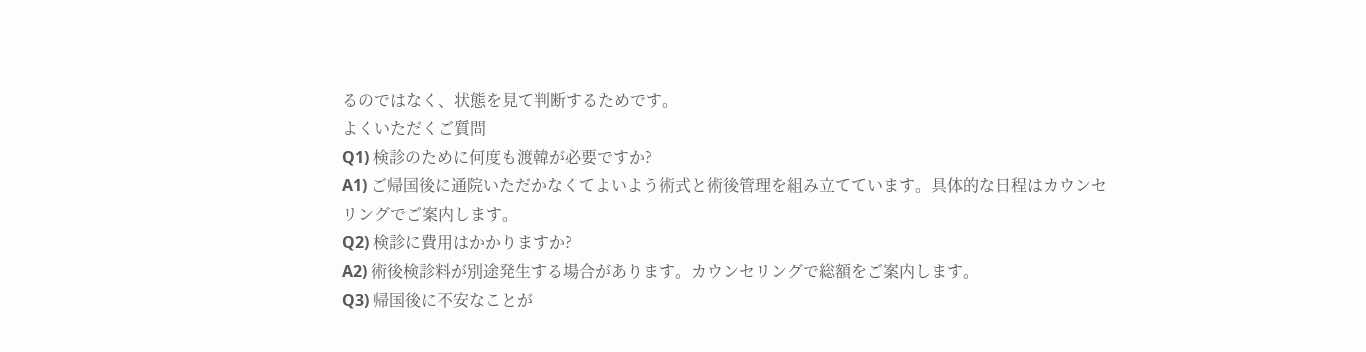るのではなく、状態を見て判断するためです。
よくいただくご質問
Q1) 検診のために何度も渡韓が必要ですか?
A1) ご帰国後に通院いただかなくてよいよう術式と術後管理を組み立てています。具体的な日程はカウンセリングでご案内します。
Q2) 検診に費用はかかりますか?
A2) 術後検診料が別途発生する場合があります。カウンセリングで総額をご案内します。
Q3) 帰国後に不安なことが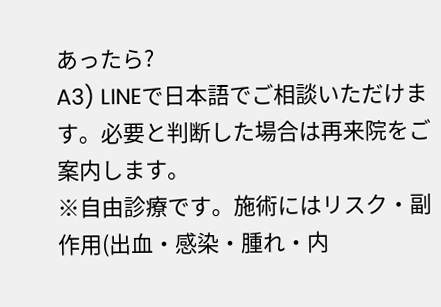あったら?
A3) LINEで日本語でご相談いただけます。必要と判断した場合は再来院をご案内します。
※自由診療です。施術にはリスク・副作用(出血・感染・腫れ・内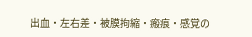出血・左右差・被膜拘縮・瘢痕・感覚の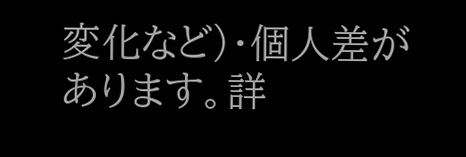変化など)・個人差があります。詳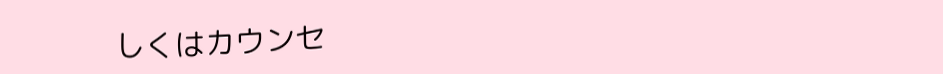しくはカウンセ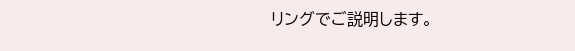リングでご説明します。